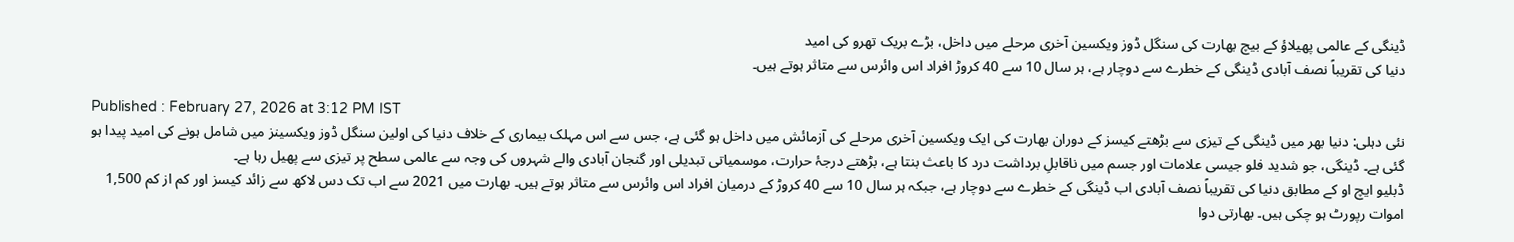ڈینگی کے عالمی پھیلاؤ کے بیچ بھارت کی سنگل ڈوز ویکسین آخری مرحلے میں داخل، بڑے بریک تھرو کی امید
دنیا کی تقریباً نصف آبادی ڈینگی کے خطرے سے دوچار ہے، ہر سال 10 سے 40 کروڑ افراد اس وائرس سے متاثر ہوتے ہیں۔

Published : February 27, 2026 at 3:12 PM IST
نئی دہلی: دنیا بھر میں ڈینگی کے تیزی سے بڑھتے کیسز کے دوران بھارت کی ایک ویکسین آخری مرحلے کی آزمائش میں داخل ہو گئی ہے، جس سے اس مہلک بیماری کے خلاف دنیا کی اولین سنگل ڈوز ویکسینز میں شامل ہونے کی امید پیدا ہو گئی ہے۔ ڈینگی، جو شدید فلو جیسی علامات اور جسم میں ناقابلِ برداشت درد کا باعث بنتا ہے، بڑھتے درجۂ حرارت، موسمیاتی تبدیلی اور گنجان آبادی والے شہروں کی وجہ سے عالمی سطح پر تیزی سے پھیل رہا ہے۔
ڈبلیو ایچ او کے مطابق دنیا کی تقریباً نصف آبادی اب ڈینگی کے خطرے سے دوچار ہے، جبکہ ہر سال 10 سے 40 کروڑ کے درمیان افراد اس وائرس سے متاثر ہوتے ہیں۔ بھارت میں 2021 سے اب تک دس لاکھ سے زائد کیسز اور کم از کم 1,500 اموات رپورٹ ہو چکی ہیں۔ بھارتی دوا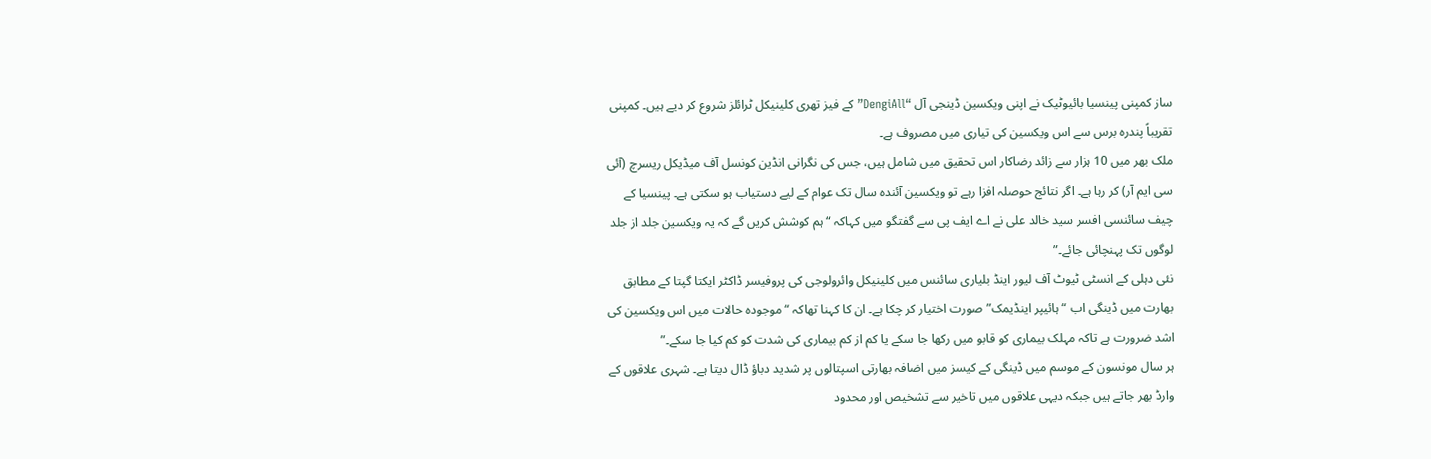ساز کمپنی پینسیا بائیوٹیک نے اپنی ویکسین ڈینجی آل “DengiAll” کے فیز تھری کلینیکل ٹرائلز شروع کر دیے ہیں۔ کمپنی تقریباً پندرہ برس سے اس ویکسین کی تیاری میں مصروف ہے۔
ملک بھر میں 10 ہزار سے زائد رضاکار اس تحقیق میں شامل ہیں، جس کی نگرانی انڈین کونسل آف میڈیکل ریسرچ (آئی سی ایم آر) کر رہا ہے۔ اگر نتائج حوصلہ افزا رہے تو ویکسین آئندہ سال تک عوام کے لیے دستیاب ہو سکتی ہے۔ پینسیا کے چیف سائنسی افسر سید خالد علی نے اے ایف پی سے گفتگو میں کہاکہ “ہم کوشش کریں گے کہ یہ ویکسین جلد از جلد لوگوں تک پہنچائی جائے۔”
نئی دہلی کے انسٹی ٹیوٹ آف لیور اینڈ بلیاری سائنس میں کلینیکل وائرولوجی کی پروفیسر ڈاکٹر ایکتا گپتا کے مطابق بھارت میں ڈینگی اب “ہائیپر اینڈیمک” صورت اختیار کر چکا ہے۔ ان کا کہنا تھاکہ “موجودہ حالات میں اس ویکسین کی اشد ضرورت ہے تاکہ مہلک بیماری کو قابو میں رکھا جا سکے یا کم از کم بیماری کی شدت کو کم کیا جا سکے۔”
ہر سال مونسون کے موسم میں ڈینگی کے کیسز میں اضافہ بھارتی اسپتالوں پر شدید دباؤ ڈال دیتا ہے۔ شہری علاقوں کے وارڈ بھر جاتے ہیں جبکہ دیہی علاقوں میں تاخیر سے تشخیص اور محدود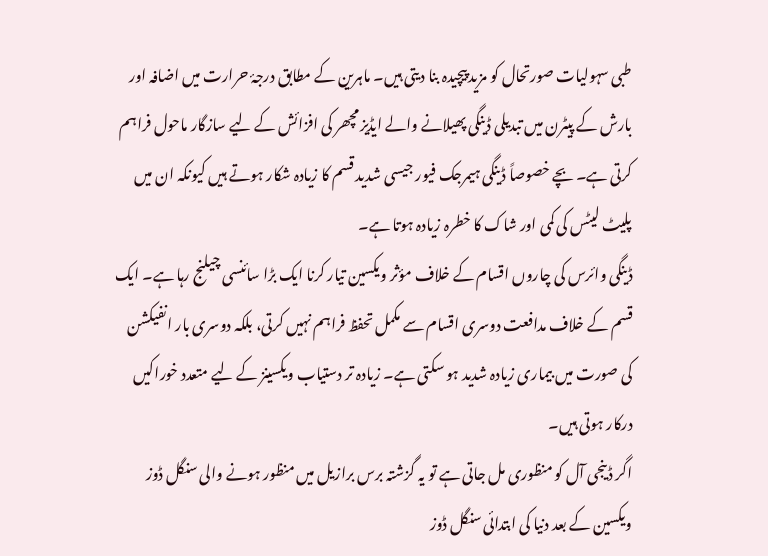طبی سہولیات صورتحال کو مزید پیچیدہ بنا دیتی ہیں۔ ماہرین کے مطابق درجۂ حرارت میں اضافہ اور بارش کے پیٹرن میں تبدیلی ڈینگی پھیلانے والے ایڈیز مچھر کی افزائش کے لیے سازگار ماحول فراہم کرتی ہے۔ بچے خصوصاً ڈینگی ہیمرجک فیور جیسی شدید قسم کا زیادہ شکار ہوتے ہیں کیونکہ ان میں پلیٹ لیٹس کی کمی اور شاک کا خطرہ زیادہ ہوتا ہے۔
ڈینگی وائرس کی چاروں اقسام کے خلاف مؤثر ویکسین تیار کرنا ایک بڑا سائنسی چیلنج رہا ہے۔ ایک قسم کے خلاف مدافعت دوسری اقسام سے مکمل تحفظ فراہم نہیں کرتی، بلکہ دوسری بار انفیکشن کی صورت میں بیماری زیادہ شدید ہو سکتی ہے۔ زیادہ تر دستیاب ویکسینز کے لیے متعدد خوراکیں درکار ہوتی ہیں۔
اگر ڈینجی آل کو منظوری مل جاتی ہے تو یہ گزشتہ برس برازیل میں منظور ہونے والی سنگل ڈوز ویکسین کے بعد دنیا کی ابتدائی سنگل ڈوز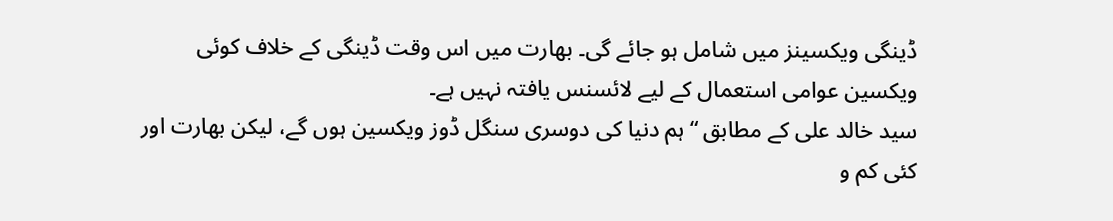ڈینگی ویکسینز میں شامل ہو جائے گی۔ بھارت میں اس وقت ڈینگی کے خلاف کوئی ویکسین عوامی استعمال کے لیے لائسنس یافتہ نہیں ہے۔
سید خالد علی کے مطابق “ہم دنیا کی دوسری سنگل ڈوز ویکسین ہوں گے، لیکن بھارت اور کئی کم و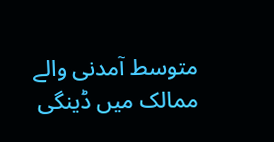متوسط آمدنی والے ممالک میں ڈینگی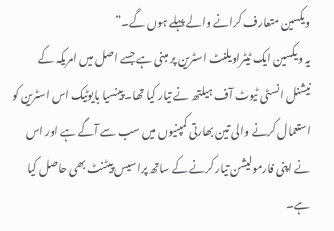ویکسین متعارف کرانے والے پہلے ہوں گے۔”
یہ ویکسین ایک ٹیٹراویلنٹ اسٹرین پر مبنی ہے جسے اصل میں امریکہ کے نیشنل انسٹی ٹیوٹ آف ہیلتھ نے تیار کیا تھا۔ پینسیا بایوٹیک اس اسٹرین کو استعمال کرنے والی تین بھارتی کمپنیوں میں سب سے آگے ہے اور اس نے اپنی فارمولیشن تیار کرنے کے ساتھ پراسیس پیٹنٹ بھی حاصل کیا ہے۔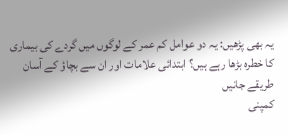یہ بھی پڑھیں: یہ دو عوامل کم عمر کے لوگوں میں گردے کی بیماری کا خطرہ بڑھا رہے ہیں؟ ابتدائی علامات اور ان سے بچاؤ کے آسان طریقے جانیں
کمپنی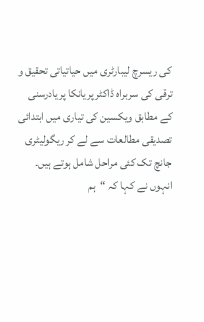کی ریسرچ لیبارٹری میں حیاتیاتی تحقیق و ترقی کی سربراہ ڈاکٹر پریانکا پریادرسنی کے مطابق ویکسین کی تیاری میں ابتدائی تصدیقی مطالعات سے لے کر ریگولیٹری جانچ تک کئی مراحل شامل ہوتے ہیں۔ انہوں نے کہا کہ “ہم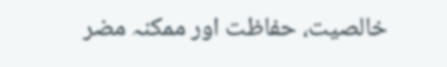خالصیت، حفاظت اور ممکنہ مضر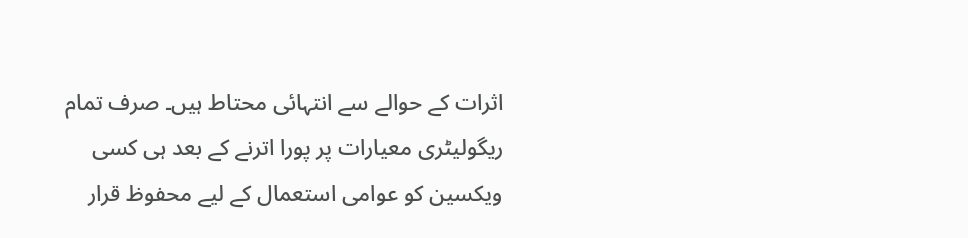اثرات کے حوالے سے انتہائی محتاط ہیں۔ صرف تمام ریگولیٹری معیارات پر پورا اترنے کے بعد ہی کسی ویکسین کو عوامی استعمال کے لیے محفوظ قرار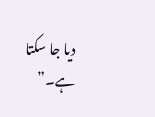دیا جا سکتا ہے۔”